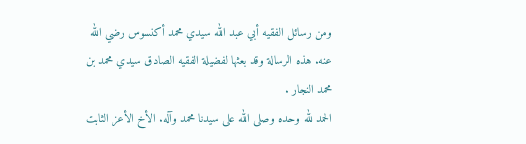ومن رسائل الفقيه أبي عبد الله سيدي محمد أكنسوس رضي الله عنه. هذه الرسالة وقد بعثها لفضيلة الفقيه الصادق سيدي محمد بن محمد النجار .
الحمد لله وحده وصلى الله على سيدنا محمد وآله. الأخ الأعز الثابت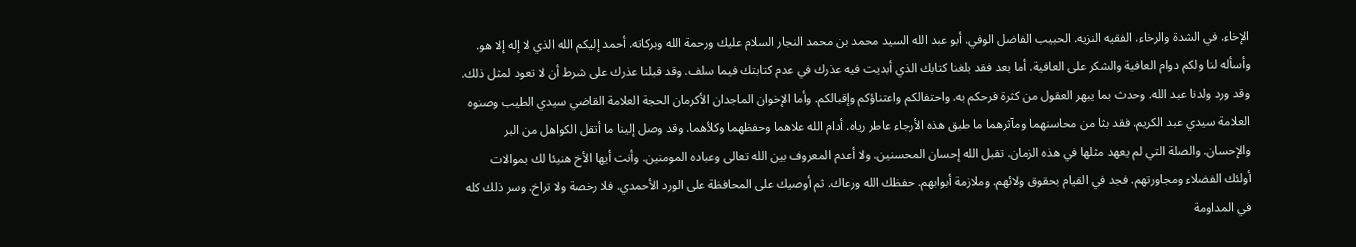الإخاء. في الشدة والرخاء. الفقيه النزيه. الحبيب الفاضل الوفي. أبو عبد الله السيد محمد بن محمد النجار السلام عليك ورحمة الله وبركاته. أحمد إليكم الله الذي لا إله إلا هو. وأسأله لنا ولكم دوام العافية والشكر على العافية. أما بعد فقد بلغنا كتابك الذي أبديت فيه عذرك في عدم كتابتك فيما سلف. وقد قبلنا عذرك على شرط أن لا تعود لمثل ذلك. وقد ورد ولدنا عبد الله. وحدث بما يبهر العقول من كثرة فرحكم به. واحتفالكم واعتناؤكم وإقبالكم. وأما الإخوان الماجدان الأكرمان الحجة العلامة القاضي سيدي الطيب وصنوه العلامة سيدي عبد الكريم. فقد بثا من محاسنهما ومآثرهما ما طبق هذه الأرجاء عاطر رياه. أدام الله علاهما وحفظهما وكلأهما. وقد وصل إلينا ما أتقل الكواهل من البر والإحسان. والصلة التي لم يعهد مثلها في هذه الزمان. تقبل الله إحسان المحسنين. ولا أعدم المعروف بين الله تعالى وعباده المومنين. وأنت أيها الأخ هنيئا لك بموالات أولئك الفضلاء ومجاورتهم. فجد في القيام بحقوق ولائهم. وملازمة أبوابهم. حفظك الله ورعاك. ثم أوصيك على المحافظة على الورد الأحمدي. فلا رخصة ولا تراخ. وسر ذلك كله في المداومة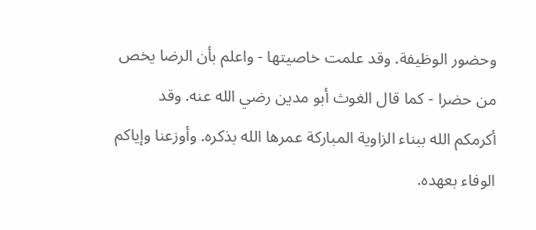وحضور الوظيفة. وقد علمت خاصيتها - واعلم بأن الرضا يخص من حضرا - كما قال الغوث أبو مدين رضي الله عنه. وقد أكرمكم الله ببناء الزاوية المباركة عمرها الله بذكره. وأوزعنا وإياكم الوفاء بعهده.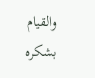والقيام بشكره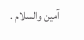آمين والسلام .